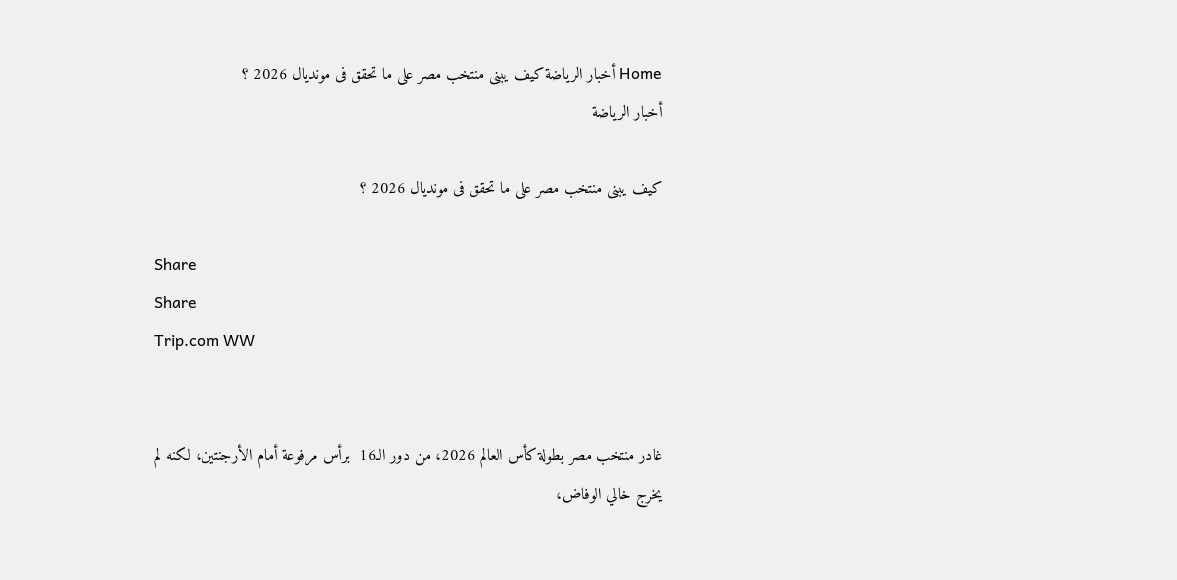Home أخبار الرياضة كيف يبنى منتخب مصر على ما تحقق فى مونديال 2026 ؟
أخبار الرياضة

كيف يبنى منتخب مصر على ما تحقق فى مونديال 2026 ؟

Share
Share
Trip.com WW


غادر منتخب مصر بطولة كأس العالم 2026، من دور الـ16  برأس مرفوعة أمام الأرجنتين، لكنه لم يخرج خالي الوفاض،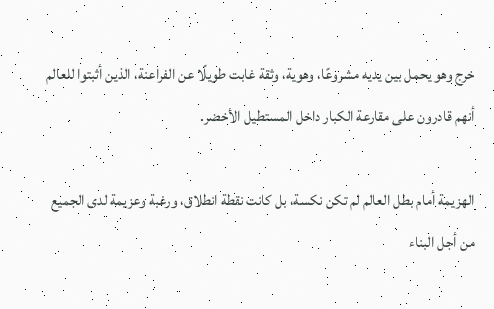خرج وهو يحمل بين يديه مشروعًا، وهوية، وثقة غابت طويلًا عن الفراعنة، الذين أثبتوا للعالم أنهم قادرون على مقارعة الكبار داخل المستطيل الأخضر.

الهزيمة أمام بطل العالم لم تكن نكسة، بل كانت نقطة انطلاق، ورغبة وعزيمة لدى الجميع من أجل البناء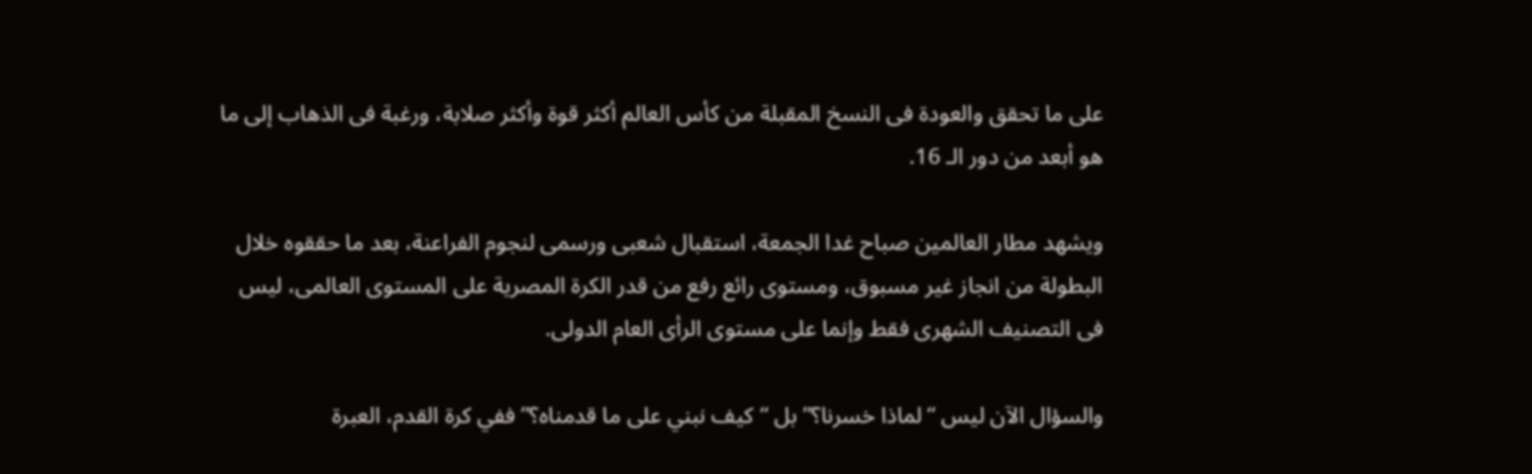على ما تحقق والعودة فى النسخ المقبلة من كأس العالم أكثر قوة وأكثر صلابة، ورغبة فى الذهاب إلى ما هو أبعد من دور الـ 16.

ويشهد مطار العالمين صباح غدا الجمعة، استقبال شعبى ورسمى لنجوم الفراعنة، بعد ما حققوه خلال البطولة من انجاز غير مسبوق، ومستوى رائع رفع من قدر الكرة المصرية على المستوى العالمى، ليس فى التصنيف الشهرى فقط وإنما على مستوى الرأى العام الدولى.

والسؤال الآن ليس “لماذا خسرنا؟” بل “كيف نبني على ما قدمناه؟” ففي كرة القدم، العبرة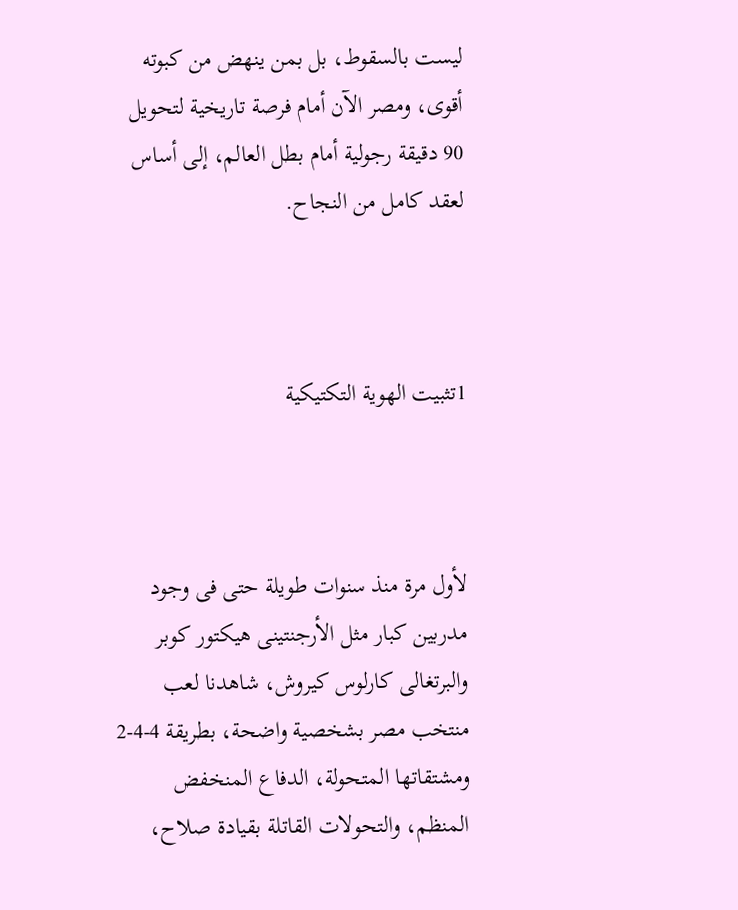ليست بالسقوط، بل بمن ينهض من كبوته أقوى، ومصر الآن أمام فرصة تاريخية لتحويل 90 دقيقة رجولية أمام بطل العالم، إلى أساس لعقد كامل من النجاح.



1تثبيت الهوية التكتيكية



لأول مرة منذ سنوات طويلة حتى فى وجود مدربين كبار مثل الأرجنتينى هيكتور كوبر والبرتغالى كارلوس كيروش، شاهدنا لعب منتخب مصر بشخصية واضحة، بطريقة 4-4-2 ومشتقاتها المتحولة، الدفاع المنخفض المنظم، والتحولات القاتلة بقيادة صلاح،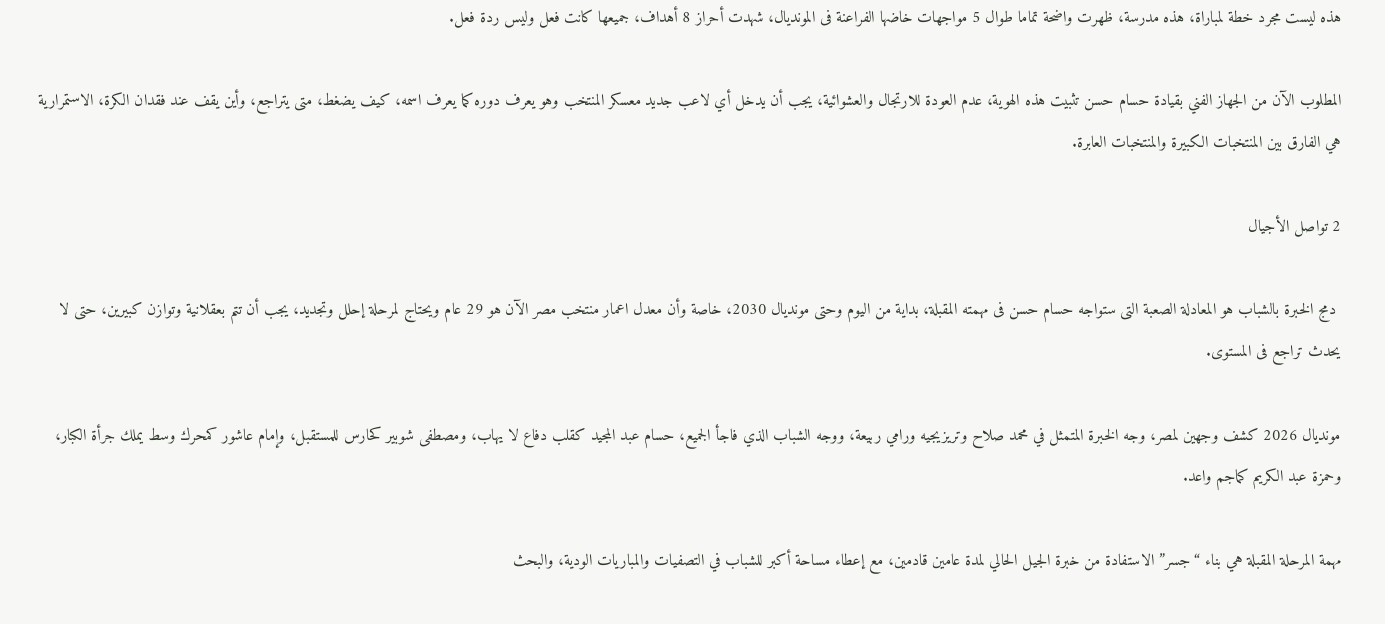هذه ليست مجرد خطة لمباراة، هذه مدرسة، ظهرت واضحة تماما طوال 5 مواجهات خاضها الفراعنة فى المونديال، شهدت أحراز 8 أهداف، جميعها كانت فعل وليس ردة فعل.

المطلوب الآن من الجهاز الفني بقيادة حسام حسن تثبيت هذه الهوية، عدم العودة للارتجال والعشوائية، يجب أن يدخل أي لاعب جديد معسكر المنتخب وهو يعرف دوره كما يعرف اسمه، كيف يضغط، متى يتراجع، وأين يقف عند فقدان الكرة، الاستمرارية هي الفارق بين المنتخبات الكبيرة والمنتخبات العابرة.

2 تواصل الأجيال

 دمج الخبرة بالشباب هو المعادلة الصعبة التى ستواجه حسام حسن فى مهمته المقبلة، بداية من اليوم وحتى مونديال 2030، خاصة وأن معدل اعمار منتخب مصر الآن هو 29 عام ويحتاج لمرحلة إحلل وتجديد، يجب أن تتم بعقلانية وتوازن كبيرين، حتى لا يحدث تراجع فى المستوى.

مونديال 2026 كشف وجهين لمصر، وجه الخبرة المتمثل في محمد صلاح وتريزيجيه ورامي ربيعة، ووجه الشباب الذي فاجأ الجميع، حسام عبد المجيد كقلب دفاع لا يهاب، ومصطفى شوبير كحارس للمستقبل، وإمام عاشور كمحرك وسط يملك جرأة الكبار، وحمزة عبد الكريم كماجم واعد.

مهمة المرحلة المقبلة هي بناء “جسر” الاستفادة من خبرة الجيل الحالي لمدة عامين قادمين، مع إعطاء مساحة أكبر للشباب في التصفيات والمباريات الودية، والبحث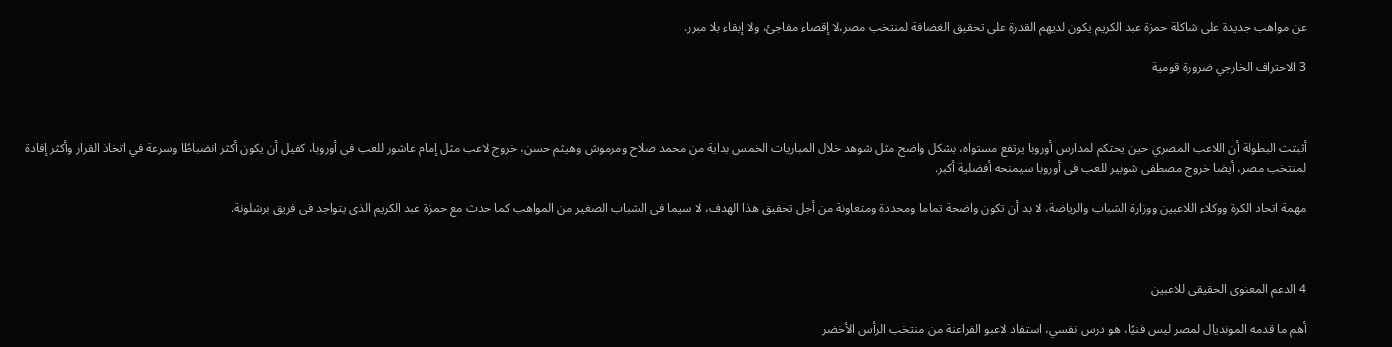عن مواهب جديدة على شاكلة حمزة عبد الكريم يكون لديهم القدرة على تحقيق الغضافة لمنتخب مصر،لا إقصاء مفاجئ، ولا إبقاء بلا مبرر.

3 الاحتراف الخارجي ضرورة قومية



أثبتت البطولة أن اللاعب المصري حين يحتكم لمدارس أوروبا يرتفع مستواه، بشكل واضح مثل شوهد خلال المباريات الخمس بداية من محمد صلاح ومرموش وهيثم حسن، خروج لاعب مثل إمام عاشور للعب فى أوروبا، كفيل أن يكون أكثر انضباطًا وسرعة في اتخاذ القرار وأكثر إفادة لمنتخب مصر، أيضا خروج مصطفى شوبير للعب فى أوروبا سيمنحه أفضلية أكبر.

مهمة اتحاد الكرة ووكلاء اللاعبين ووزارة الشباب والرياضة، لا بد أن تكون واضحة تماما ومحددة ومتعاونة من أجل تحقيق هذا الهدف، لا سيما فى الشباب الصغير من المواهب كما حدث مع حمزة عبد الكريم الذى يتواجد فى فريق برشلونة.



4 الدعم المعنوى الحقيقى للاعبين

أهم ما قدمه المونديال لمصر ليس فنيًا، هو درس نفسي، استفاد لاعبو الفراعنة من منتخب الرأس الأخضر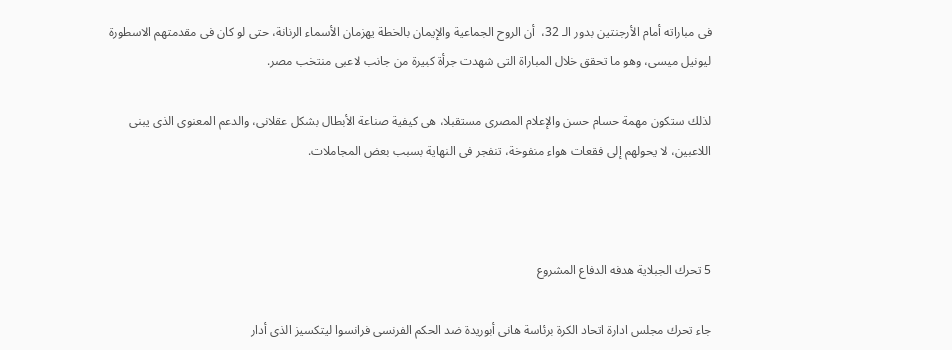فى مباراته أمام الأرجنتين بدور الـ 32،  أن الروح الجماعية والإيمان بالخطة يهزمان الأسماء الرنانة، حتى لو كان فى مقدمتهم الاسطورة ليونيل ميسى، وهو ما تحقق خلال المباراة التى شهدت جرأة كبيرة من جانب لاعبى منتخب مصر.

لذلك ستكون مهمة حسام حسن والإعلام المصرى مستقبلا، هى كيفية صناعة الأبطال بشكل عقلانى، والدعم المعنوى الذى يبنى اللاعبين، لا يحولهم إلى فقعات هواء منفوخة، تنفجر فى النهاية بسبب بعض المجاملات.



5 تحرك الجبلاية هدفه الدفاع المشروع

جاء تحرك مجلس ادارة اتحاد الكرة برئاسة هانى أبوريدة ضد الحكم الفرنسى فرانسوا ليتكسيز الذى أدار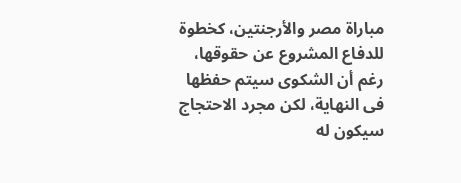مباراة مصر والأرجنتين، كخطوة للدفاع المشروع عن حقوقها، رغم أن الشكوى سيتم حفظها فى النهاية، لكن مجرد الاحتجاج سيكون له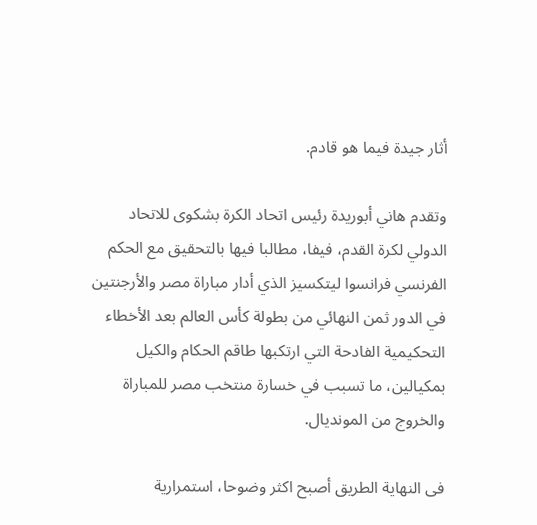أثار جيدة فيما هو قادم.

وتقدم هاني أبوريدة رئيس اتحاد الكرة بشكوى للاتحاد الدولي لكرة القدم، فيفا، مطالبا فيها بالتحقيق مع الحكم الفرنسي فرانسوا ليتكسيز الذي أدار مباراة مصر والأرجنتين في الدور ثمن النهائي من بطولة كأس العالم بعد الأخطاء التحكيمية الفادحة التي ارتكبها طاقم الحكام والكيل بمكيالين، ما تسبب في خسارة منتخب مصر للمباراة والخروج من المونديال.

فى النهاية الطريق أصبح اكثر وضوحا، استمرارية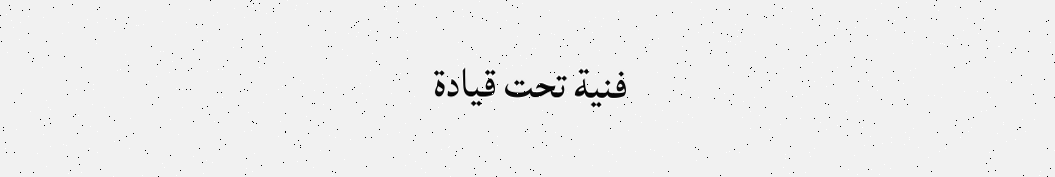فنية تحت قيادة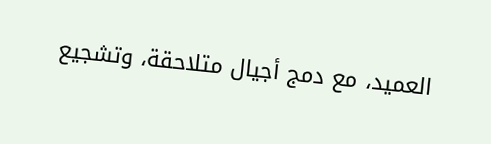العميد، مع دمج أجيال متلاحقة، وتشجيع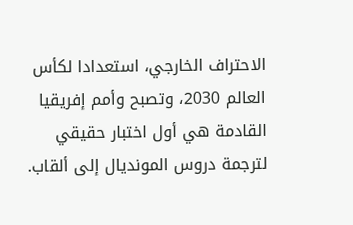الاحتراف الخارجي، استعدادا لكأس العالم 2030، وتصبح وأمم إفريقيا القادمة هي أول اختبار حقيقي لترجمة دروس المونديال إلى ألقاب.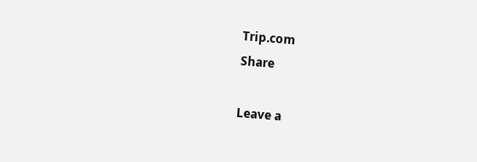Trip.com
Share

Leave a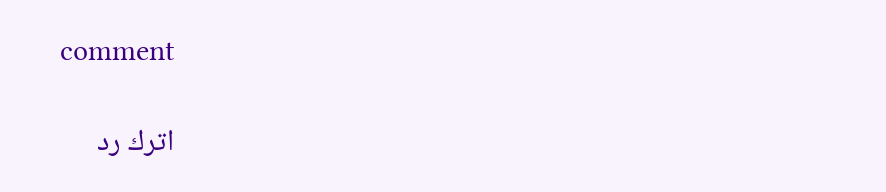comment

اترك رد